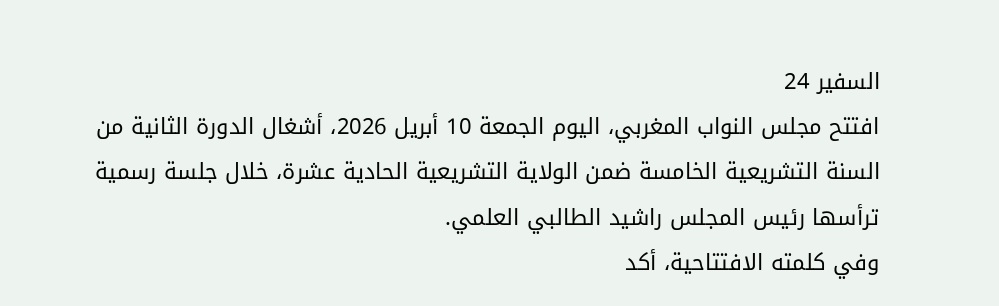السفير 24
افتتح مجلس النواب المغربي، اليوم الجمعة 10 أبريل 2026، أشغال الدورة الثانية من السنة التشريعية الخامسة ضمن الولاية التشريعية الحادية عشرة، خلال جلسة رسمية ترأسها رئيس المجلس راشيد الطالبي العلمي.
وفي كلمته الافتتاحية، أكد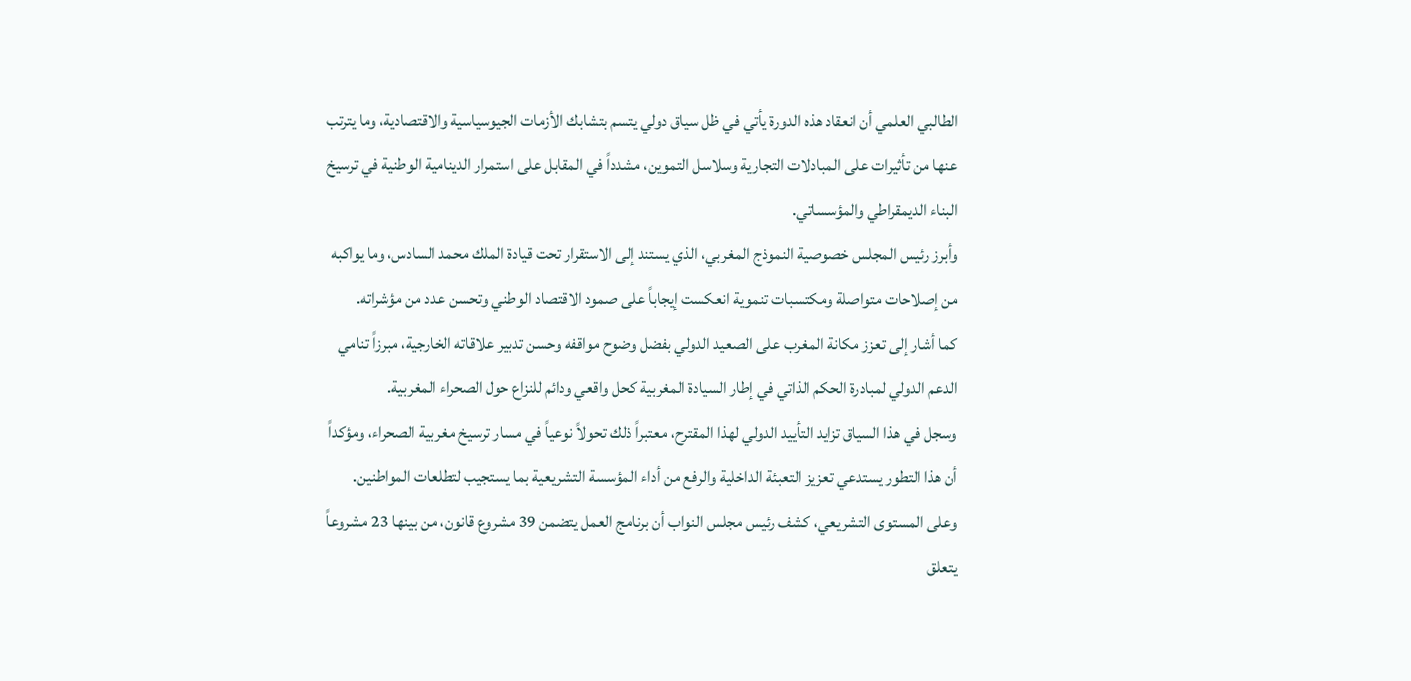الطالبي العلمي أن انعقاد هذه الدورة يأتي في ظل سياق دولي يتسم بتشابك الأزمات الجيوسياسية والاقتصادية، وما يترتب عنها من تأثيرات على المبادلات التجارية وسلاسل التموين، مشدداً في المقابل على استمرار الدينامية الوطنية في ترسيخ البناء الديمقراطي والمؤسساتي.
وأبرز رئيس المجلس خصوصية النموذج المغربي، الذي يستند إلى الاستقرار تحت قيادة الملك محمد السادس، وما يواكبه من إصلاحات متواصلة ومكتسبات تنموية انعكست إيجاباً على صمود الاقتصاد الوطني وتحسن عدد من مؤشراته.
كما أشار إلى تعزز مكانة المغرب على الصعيد الدولي بفضل وضوح مواقفه وحسن تدبير علاقاته الخارجية، مبرزاً تنامي الدعم الدولي لمبادرة الحكم الذاتي في إطار السيادة المغربية كحل واقعي ودائم للنزاع حول الصحراء المغربية.
وسجل في هذا السياق تزايد التأييد الدولي لهذا المقترح، معتبراً ذلك تحولاً نوعياً في مسار ترسيخ مغربية الصحراء، ومؤكداً أن هذا التطور يستدعي تعزيز التعبئة الداخلية والرفع من أداء المؤسسة التشريعية بما يستجيب لتطلعات المواطنين.
وعلى المستوى التشريعي، كشف رئيس مجلس النواب أن برنامج العمل يتضمن 39 مشروع قانون، من بينها 23 مشروعاً يتعلق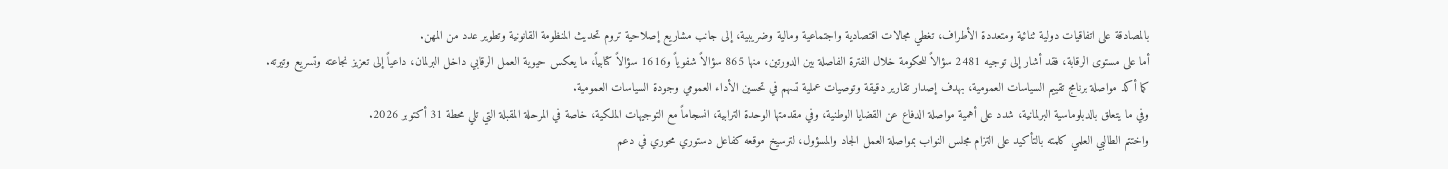بالمصادقة على اتفاقيات دولية ثنائية ومتعددة الأطراف، تغطي مجالات اقتصادية واجتماعية ومالية وضريبية، إلى جانب مشاريع إصلاحية تروم تحديث المنظومة القانونية وتطوير عدد من المهن.
أما على مستوى الرقابة، فقد أشار إلى توجيه 2481 سؤالاً للحكومة خلال الفترة الفاصلة بين الدورتين، منها 865 سؤالاً شفوياً و1616 سؤالاً كتابياً، ما يعكس حيوية العمل الرقابي داخل البرلمان، داعياً إلى تعزيز نجاعته وتسريع وتيرته.
كما أكد مواصلة برنامج تقييم السياسات العمومية، بهدف إصدار تقارير دقيقة وتوصيات عملية تسهم في تحسين الأداء العمومي وجودة السياسات العمومية.
وفي ما يتعلق بالدبلوماسية البرلمانية، شدد على أهمية مواصلة الدفاع عن القضايا الوطنية، وفي مقدمتها الوحدة الترابية، انسجاماً مع التوجيهات الملكية، خاصة في المرحلة المقبلة التي تلي محطة 31 أكتوبر 2026.
واختتم الطالبي العلمي كلمته بالتأكيد على التزام مجلس النواب بمواصلة العمل الجاد والمسؤول، لترسيخ موقعه كفاعل دستوري محوري في دعم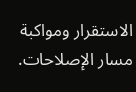الاستقرار ومواكبة مسار الإصلاحات.